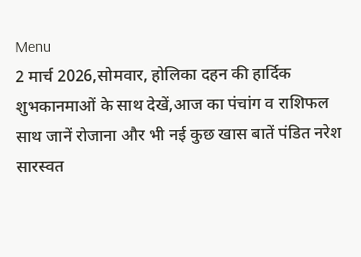Menu
2 मार्च 2026,सोमवार, होलिका दहन की हार्दिक शुभकानमाओं के साथ देखें,आज का पंचांग व राशिफल साथ जानें रोजाना और भी नई कुछ खास बातें पंडित नरेश सारस्वत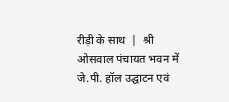रीड़ी के साथ  |  श्री ओसवाल पंचायत भवन में जे.पी. हॉल उद्घाटन एवं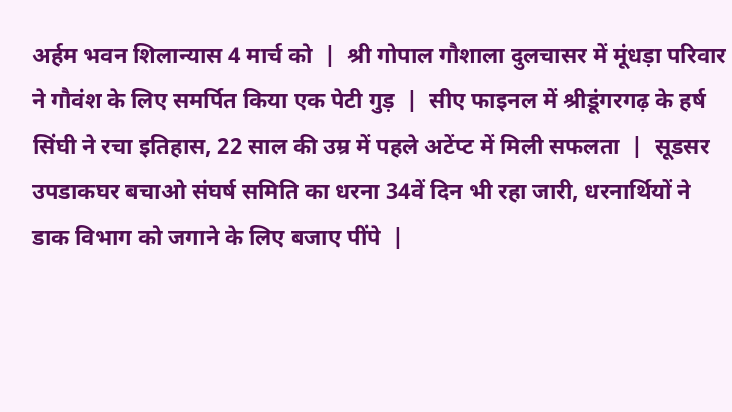अर्हम भवन शिलान्यास 4 मार्च को  |  श्री गोपाल गौशाला दुलचासर में मूंधड़ा परिवार ने गौवंश के लिए समर्पित किया एक पेटी गुड़  |  सीए फाइनल में श्रीडूंगरगढ़ के हर्ष सिंघी ने रचा इतिहास, 22 साल की उम्र में पहले अटेंप्ट में मिली सफलता  |  सूडसर उपडाकघर बचाओ संघर्ष समिति का धरना 34वें दिन भी रहा जारी, धरनार्थियों ने डाक विभाग को जगाने के लिए बजाए पींपे  |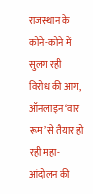राजस्थान के कोने-कोने में सुलग रही विरोध की आग, ऑनलाइन ‘वार रूम’ से तैयार हो रही महा-आंदोलन की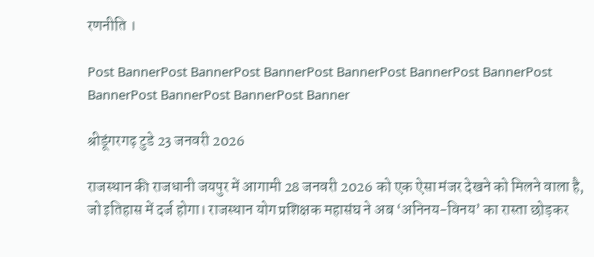रणनीति ।

Post BannerPost BannerPost BannerPost BannerPost BannerPost BannerPost BannerPost BannerPost BannerPost Banner

श्रीडूंगरगढ़ टुडे 23 जनवरी 2026

राजस्थान की राजधानी जयपुर में आगामी 28 जनवरी 2026 को एक ऐसा मंजर देखने को मिलने वाला है, जो इतिहास में दर्ज होगा। राजस्थान योग प्रशिक्षक महासंघ ने अब ‘अनिनय-विनय’ का रास्ता छोड़कर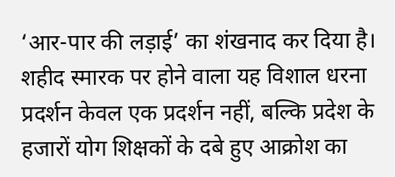‘आर-पार की लड़ाई’ का शंखनाद कर दिया है। शहीद स्मारक पर होने वाला यह विशाल धरना प्रदर्शन केवल एक प्रदर्शन नहीं, बल्कि प्रदेश के हजारों योग शिक्षकों के दबे हुए आक्रोश का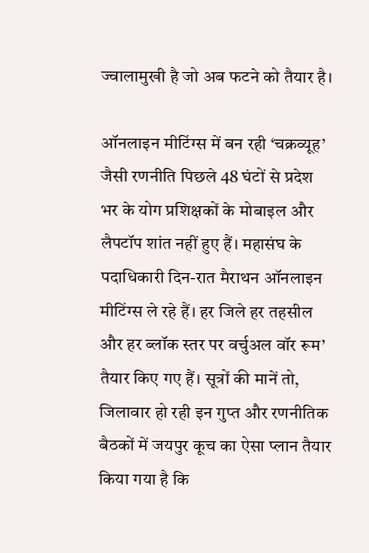ज्वालामुखी है जो अब फटने को तैयार है।

ऑनलाइन मीटिंग्स में बन रही ‘चक्रव्यूह’ जैसी रणनीति पिछले 48 घंटों से प्रदेश भर के योग प्रशिक्षकों के मोबाइल और लैपटॉप शांत नहीं हुए हैं। महासंघ के पदाधिकारी दिन-रात मैराथन ऑनलाइन मीटिंग्स ले रहे हैं। हर जिले हर तहसील और हर ब्लॉक स्तर पर वर्चुअल वॉर रूम’ तैयार किए गए हैं। सूत्रों की मानें तो, जिलावार हो रही इन गुप्त और रणनीतिक बैठकों में जयपुर कूच का ऐसा प्लान तैयार किया गया है कि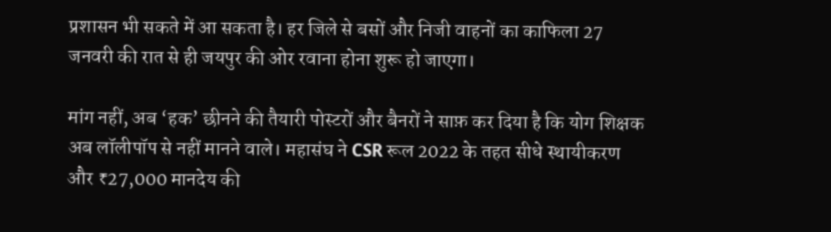प्रशासन भी सकते में आ सकता है। हर जिले से बसों और निजी वाहनों का काफिला 27 जनवरी की रात से ही जयपुर की ओर रवाना होना शुरू हो जाएगा।

मांग नहीं, अब ‘हक’ छीनने की तैयारी पोस्टरों और बैनरों ने साफ़ कर दिया है कि योग शिक्षक अब लॉलीपॉप से नहीं मानने वाले। महासंघ ने CSR रूल 2022 के तहत सीधे स्थायीकरण और ₹27,000 मानदेय की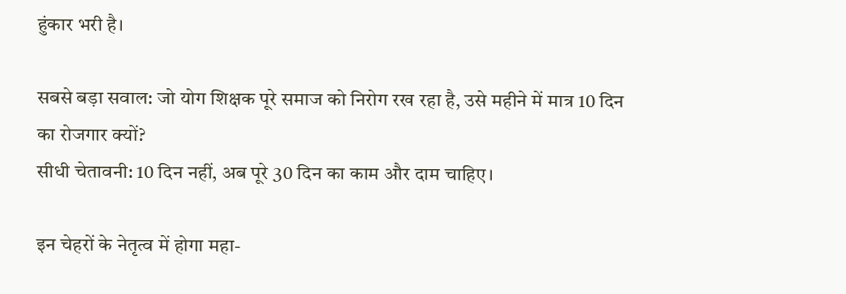हुंकार भरी है।

सबसे बड़ा सवाल: जो योग शिक्षक पूरे समाज को निरोग रख रहा है, उसे महीने में मात्र 10 दिन का रोजगार क्यों?
सीधी चेतावनी: 10 दिन नहीं, अब पूरे 30 दिन का काम और दाम चाहिए।

इन चेहरों के नेतृत्व में होगा महा-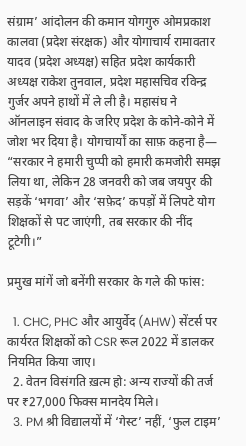संग्राम’ आंदोलन की कमान योगगुरु ओमप्रकाश कालवा (प्रदेश संरक्षक) और योगाचार्य रामावतार यादव (प्रदेश अध्यक्ष) सहित प्रदेश कार्यकारी अध्यक्ष राकेश तुनवाल, प्रदेश महासचिव रविन्द्र गुर्जर अपने हाथों में ले ली है। महासंघ ने ऑनलाइन संवाद के जरिए प्रदेश के कोने-कोने में जोश भर दिया है। योगचार्यों का साफ़ कहना है— “सरकार ने हमारी चुप्पी को हमारी कमजोरी समझ लिया था, लेकिन 28 जनवरी को जब जयपुर की सड़कें ‘भगवा’ और ‘सफ़ेद’ कपड़ों में लिपटे योग शिक्षकों से पट जाएंगी, तब सरकार की नींद टूटेगी।”

प्रमुख मांगें जो बनेंगी सरकार के गले की फांस:

  1. CHC, PHC और आयुर्वेद (AHW) सेंटर्स पर कार्यरत शिक्षकों को CSR रूल 2022 में डालकर नियमित किया जाए।
  2. वेतन विसंगति ख़त्म हो: अन्य राज्यों की तर्ज पर ₹27,000 फिक्स मानदेय मिले।
  3. PM श्री विद्यालयों में ‘गेस्ट’ नहीं, ‘फुल टाइम’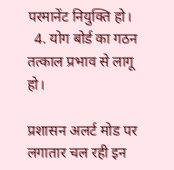परमानेंट नियुक्ति हो।
  4. योग बोर्ड का गठन तत्काल प्रभाव से लागू हो।

प्रशासन अलर्ट मोड पर लगातार चल रही इन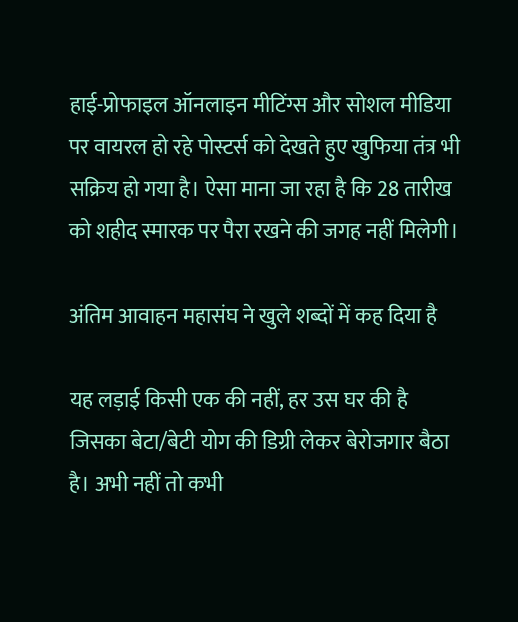हाई-प्रोफाइल ऑनलाइन मीटिंग्स और सोशल मीडिया पर वायरल हो रहे पोस्टर्स को देखते हुए खुफिया तंत्र भी सक्रिय हो गया है। ऐसा माना जा रहा है कि 28 तारीख को शहीद स्मारक पर पैरा रखने की जगह नहीं मिलेगी।

अंतिम आवाहन महासंघ ने खुले शब्दों में कह दिया है

यह लड़ाई किसी एक की नहीं, हर उस घर की है जिसका बेटा/बेटी योग की डिग्री लेकर बेरोजगार बैठा है। अभी नहीं तो कभी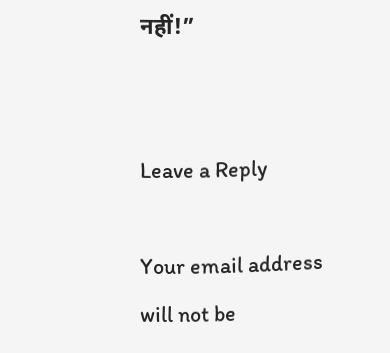नहीं!”


Leave a Reply

Your email address will not be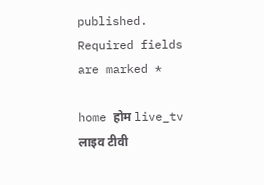published. Required fields are marked *

home होम live_tv लाइव टीवी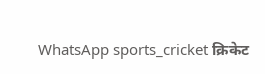WhatsApp sports_cricket क्रिकेट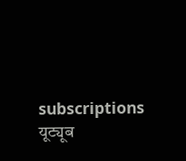subscriptions यूट्यूब